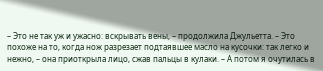– Это не так уж и ужасно: вскрывать вены, – продолжила Джульетта. – Это похоже на то, когда нож разрезает подтаявшее масло на кусочки: так легко и нежно, – она приоткрыла лицо, сжав пальцы в кулаки. – А потом я очутилась в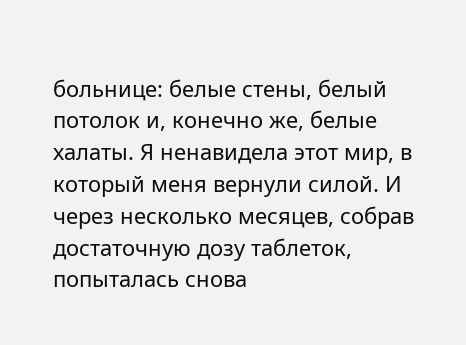больнице: белые стены, белый потолок и, конечно же, белые халаты. Я ненавидела этот мир, в который меня вернули силой. И через несколько месяцев, собрав достаточную дозу таблеток, попыталась снова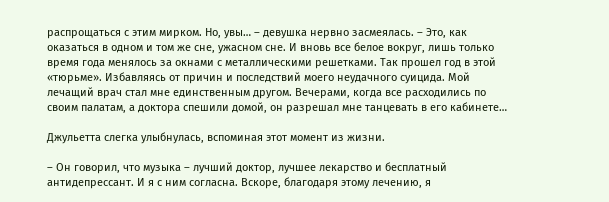распрощаться с этим мирком. Но, увы… – девушка нервно засмеялась. – Это, как оказаться в одном и том же сне, ужасном сне. И вновь все белое вокруг, лишь только время года менялось за окнами с металлическими решетками. Так прошел год в этой «тюрьме». Избавляясь от причин и последствий моего неудачного суицида. Мой лечащий врач стал мне единственным другом. Вечерами, когда все расходились по своим палатам, а доктора спешили домой, он разрешал мне танцевать в его кабинете…

Джульетта слегка улыбнулась, вспоминая этот момент из жизни.

– Он говорил, что музыка – лучший доктор, лучшее лекарство и бесплатный антидепрессант. И я с ним согласна. Вскоре, благодаря этому лечению, я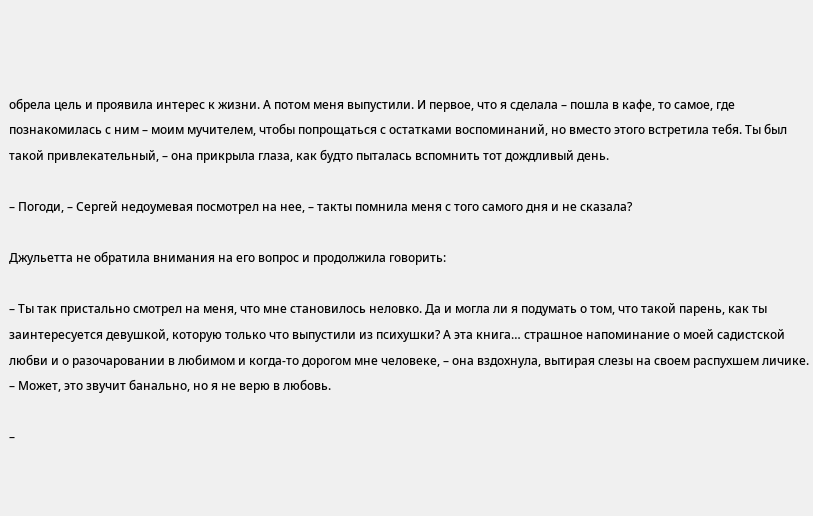обрела цель и проявила интерес к жизни. А потом меня выпустили. И первое, что я сделала – пошла в кафе, то самое, где познакомилась с ним – моим мучителем, чтобы попрощаться с остатками воспоминаний, но вместо этого встретила тебя. Ты был такой привлекательный, – она прикрыла глаза, как будто пыталась вспомнить тот дождливый день.

– Погоди, – Сергей недоумевая посмотрел на нее, – такты помнила меня с того самого дня и не сказала?

Джульетта не обратила внимания на его вопрос и продолжила говорить:

– Ты так пристально смотрел на меня, что мне становилось неловко. Да и могла ли я подумать о том, что такой парень, как ты заинтересуется девушкой, которую только что выпустили из психушки? А эта книга… страшное напоминание о моей садистской любви и о разочаровании в любимом и когда-то дорогом мне человеке, – она вздохнула, вытирая слезы на своем распухшем личике. – Может, это звучит банально, но я не верю в любовь.

–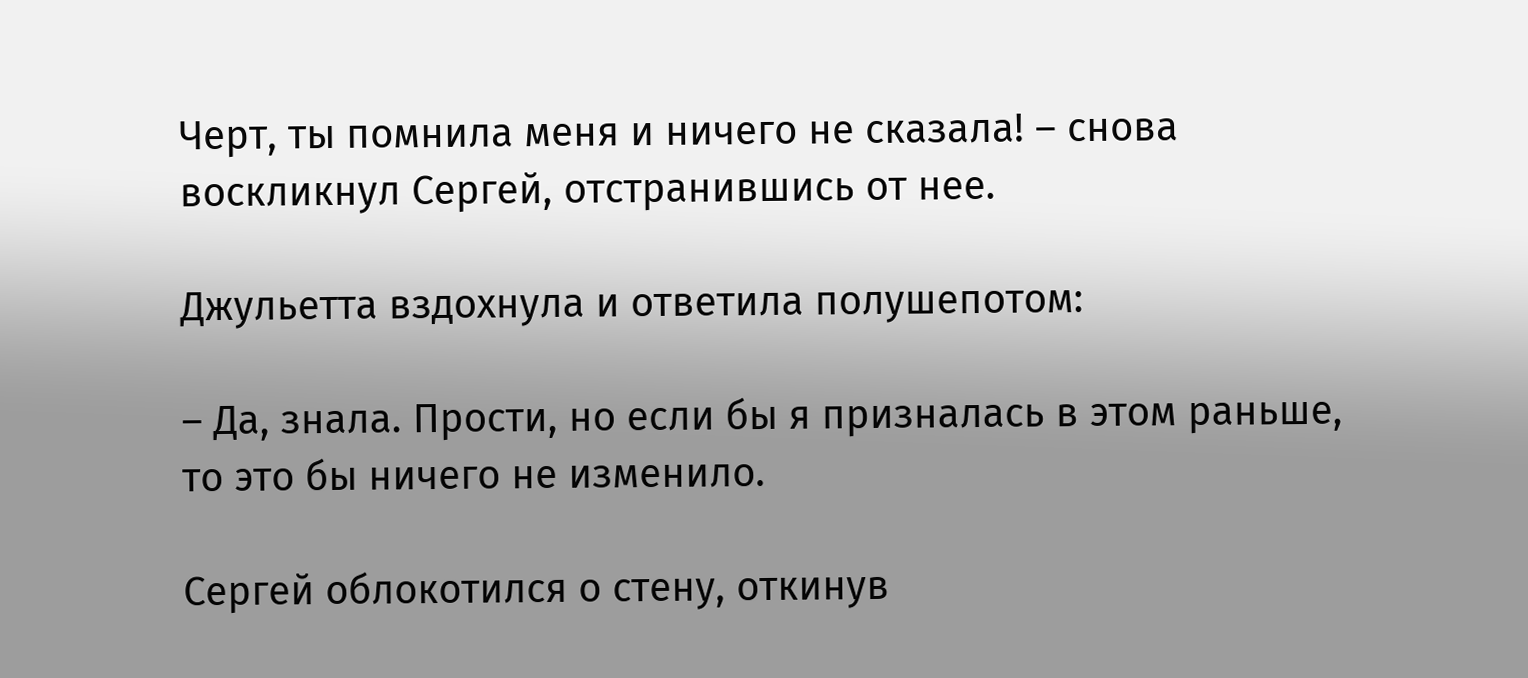Черт, ты помнила меня и ничего не сказала! – снова воскликнул Сергей, отстранившись от нее.

Джульетта вздохнула и ответила полушепотом:

– Да, знала. Прости, но если бы я призналась в этом раньше, то это бы ничего не изменило.

Сергей облокотился о стену, откинув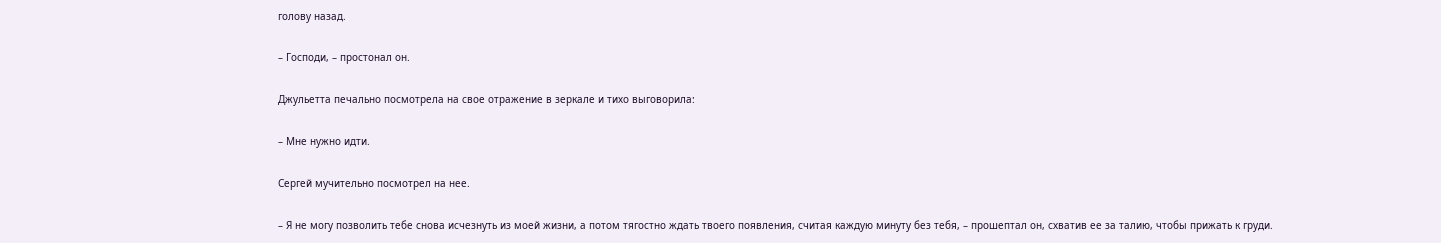голову назад.

– Господи, – простонал он.

Джульетта печально посмотрела на свое отражение в зеркале и тихо выговорила:

– Мне нужно идти.

Сергей мучительно посмотрел на нее.

– Я не могу позволить тебе снова исчезнуть из моей жизни, а потом тягостно ждать твоего появления, считая каждую минуту без тебя, – прошептал он, схватив ее за талию, чтобы прижать к груди.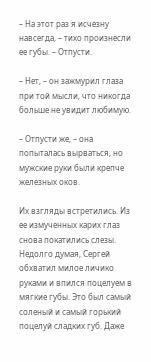– На этот раз я исчезну навсегда, – тихо произнесли ее губы. – Отпусти.

– Нет, – он зажмурил глаза при той мысли, что никогда больше не увидит любимую.

– Отпусти же, – она попыталась вырваться, но мужские руки были крепче железных оков.

Их взгляды встретились. Из ее измученных карих глаз снова покатились слезы. Недолго думая, Сергей обхватил милое личико руками и впился поцелуем в мягкие губы. Это был самый соленый и самый горький поцелуй сладких губ. Даже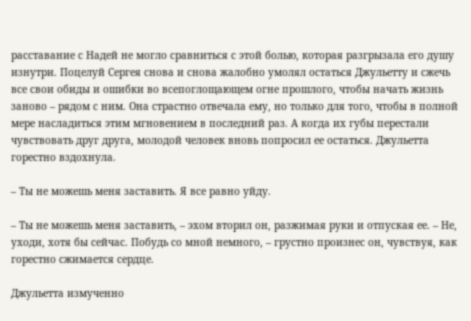расставание с Надей не могло сравниться с этой болью, которая разгрызала его душу изнутри. Поцелуй Сергея снова и снова жалобно умолял остаться Джульетту и сжечь все свои обиды и ошибки во всепоглощающем огне прошлого, чтобы начать жизнь заново – рядом с ним. Она страстно отвечала ему, но только для того, чтобы в полной мере насладиться этим мгновением в последний раз. А когда их губы перестали чувствовать друг друга, молодой человек вновь попросил ее остаться. Джульетта горестно вздохнула.

– Ты не можешь меня заставить. Я все равно уйду.

– Ты не можешь меня заставить, – эхом вторил он, разжимая руки и отпуская ее. – Не, уходи, хотя бы сейчас. Побудь со мной немного, – грустно произнес он, чувствуя, как горестно сжимается сердце.

Джульетта измученно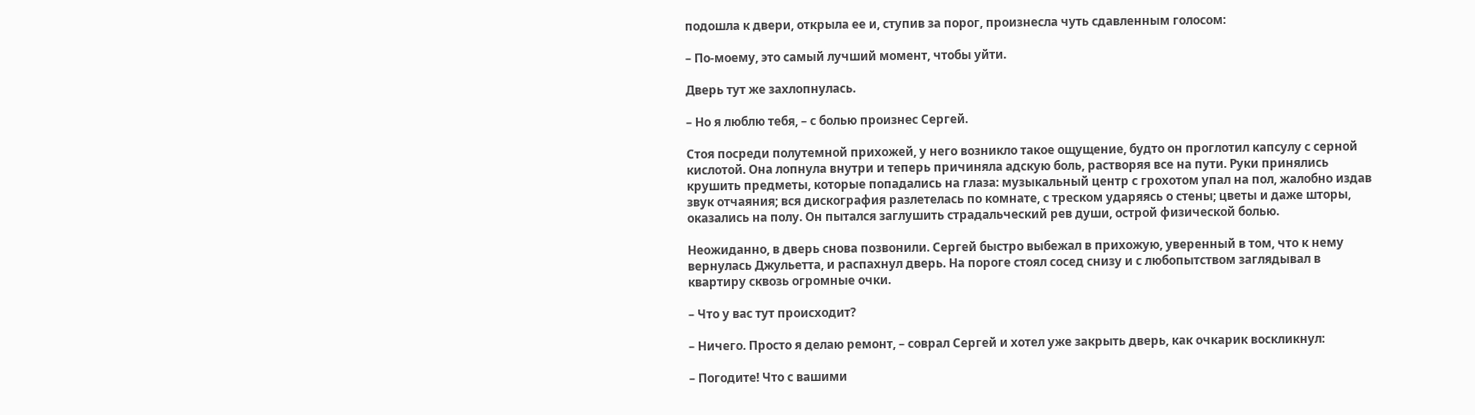подошла к двери, открыла ее и, ступив за порог, произнесла чуть сдавленным голосом:

– По-моему, это самый лучший момент, чтобы уйти.

Дверь тут же захлопнулась.

– Но я люблю тебя, – с болью произнес Сергей.

Стоя посреди полутемной прихожей, у него возникло такое ощущение, будто он проглотил капсулу с серной кислотой. Она лопнула внутри и теперь причиняла адскую боль, растворяя все на пути. Руки принялись крушить предметы, которые попадались на глаза: музыкальный центр с грохотом упал на пол, жалобно издав звук отчаяния; вся дискография разлетелась по комнате, с треском ударяясь о стены; цветы и даже шторы, оказались на полу. Он пытался заглушить страдальческий рев души, острой физической болью.

Неожиданно, в дверь снова позвонили. Сергей быстро выбежал в прихожую, уверенный в том, что к нему вернулась Джульетта, и распахнул дверь. На пороге стоял сосед снизу и с любопытством заглядывал в квартиру сквозь огромные очки.

– Что у вас тут происходит?

– Ничего. Просто я делаю ремонт, – соврал Сергей и хотел уже закрыть дверь, как очкарик воскликнул:

– Погодите! Что с вашими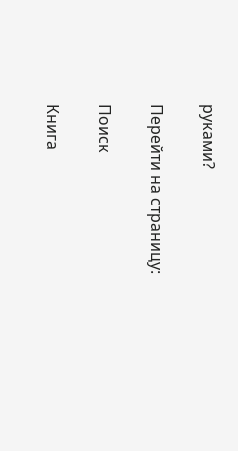руками?

Перейти на страницу:

Поиск

Книга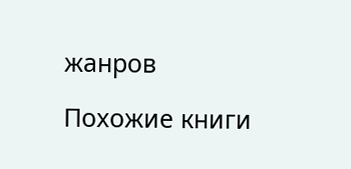жанров

Похожие книги